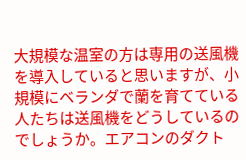大規模な温室の方は専用の送風機を導入していると思いますが、小規模にベランダで蘭を育てている人たちは送風機をどうしているのでしょうか。エアコンのダクト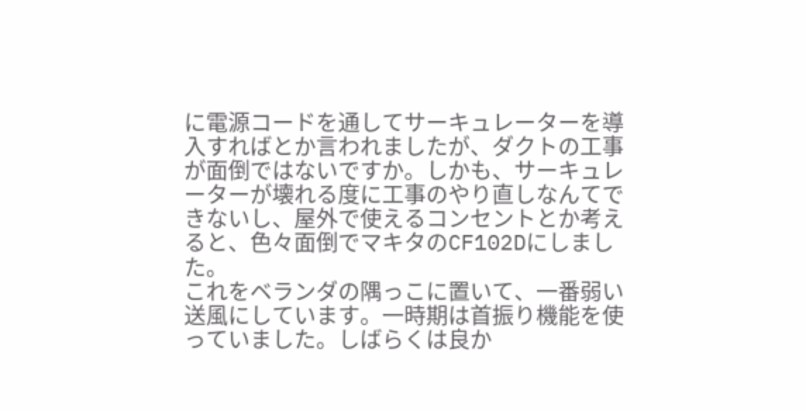に電源コードを通してサーキュレーターを導入すればとか言われましたが、ダクトの工事が面倒ではないですか。しかも、サーキュレーターが壊れる度に工事のやり直しなんてできないし、屋外で使えるコンセントとか考えると、色々面倒でマキタのCF102Dにしました。
これをベランダの隅っこに置いて、一番弱い送風にしています。一時期は首振り機能を使っていました。しばらくは良か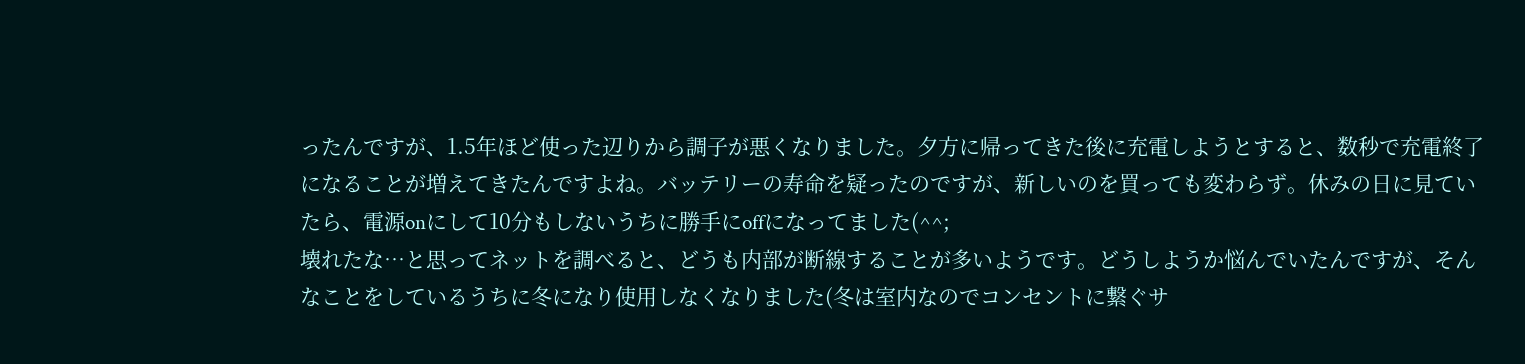ったんですが、1.5年ほど使った辺りから調子が悪くなりました。夕方に帰ってきた後に充電しようとすると、数秒で充電終了になることが増えてきたんですよね。バッテリーの寿命を疑ったのですが、新しいのを買っても変わらず。休みの日に見ていたら、電源onにして10分もしないうちに勝手にoffになってました(^^;
壊れたな…と思ってネットを調べると、どうも内部が断線することが多いようです。どうしようか悩んでいたんですが、そんなことをしているうちに冬になり使用しなくなりました(冬は室内なのでコンセントに繋ぐサ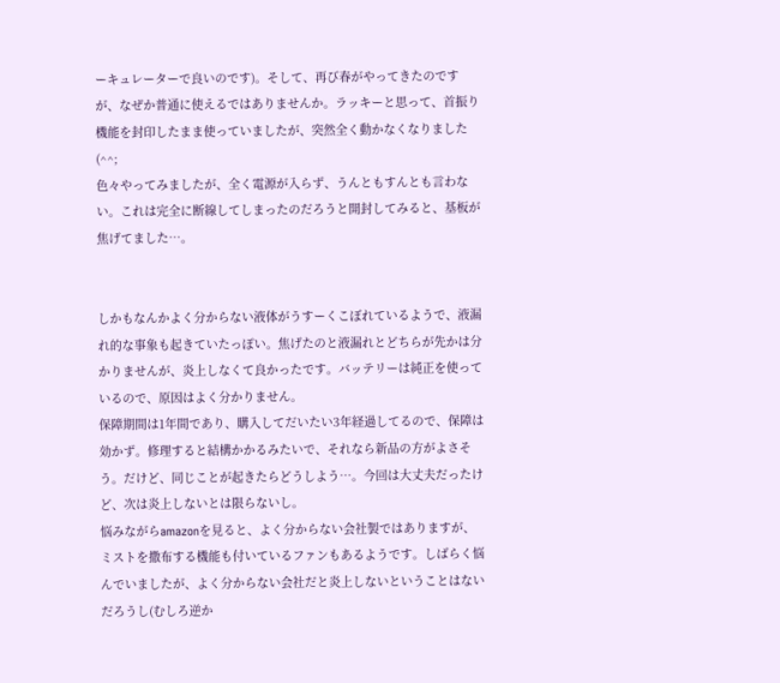ーキュレーターで良いのです)。そして、再び春がやってきたのですが、なぜか普通に使えるではありませんか。ラッキーと思って、首振り機能を封印したまま使っていましたが、突然全く動かなくなりました(^^;
色々やってみましたが、全く電源が入らず、うんともすんとも言わない。これは完全に断線してしまったのだろうと開封してみると、基板が焦げてました…。


しかもなんかよく分からない液体がうすーくこぼれているようで、液漏れ的な事象も起きていたっぽい。焦げたのと液漏れとどちらが先かは分かりませんが、炎上しなくて良かったです。バッテリーは純正を使っているので、原因はよく分かりません。
保障期間は1年間であり、購入してだいたい3年経過してるので、保障は効かず。修理すると結構かかるみたいで、それなら新品の方がよさそう。だけど、同じことが起きたらどうしよう…。今回は大丈夫だったけど、次は炎上しないとは限らないし。
悩みながらamazonを見ると、よく分からない会社製ではありますが、ミストを撒布する機能も付いているファンもあるようです。しばらく悩んでいましたが、よく分からない会社だと炎上しないということはないだろうし(むしろ逆か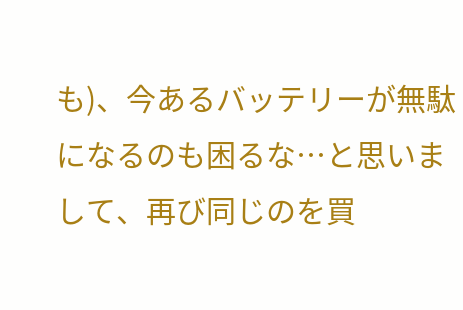も)、今あるバッテリーが無駄になるのも困るな…と思いまして、再び同じのを買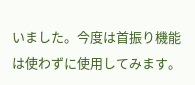いました。今度は首振り機能は使わずに使用してみます。